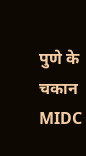पुणे के चकान MIDC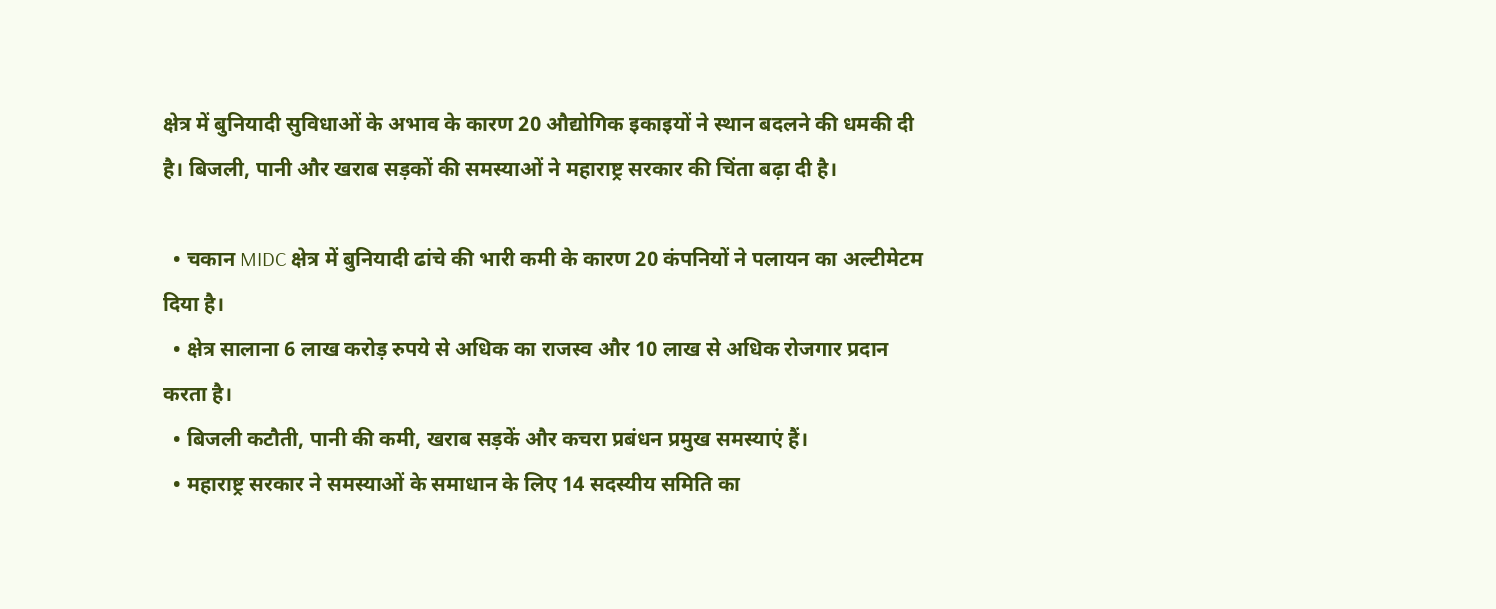क्षेत्र में बुनियादी सुविधाओं के अभाव के कारण 20 औद्योगिक इकाइयों ने स्थान बदलने की धमकी दी है। बिजली, पानी और खराब सड़कों की समस्याओं ने महाराष्ट्र सरकार की चिंता बढ़ा दी है।

  • चकान MIDC क्षेत्र में बुनियादी ढांचे की भारी कमी के कारण 20 कंपनियों ने पलायन का अल्टीमेटम दिया है।
  • क्षेत्र सालाना 6 लाख करोड़ रुपये से अधिक का राजस्व और 10 लाख से अधिक रोजगार प्रदान करता है।
  • बिजली कटौती, पानी की कमी, खराब सड़कें और कचरा प्रबंधन प्रमुख समस्याएं हैं।
  • महाराष्ट्र सरकार ने समस्याओं के समाधान के लिए 14 सदस्यीय समिति का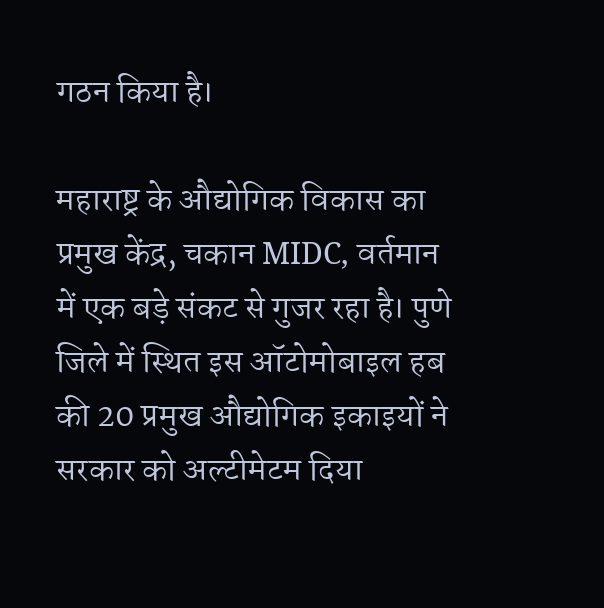गठन किया है।

महाराष्ट्र के औद्योगिक विकास का प्रमुख केंद्र, चकान MIDC, वर्तमान में एक बड़े संकट से गुजर रहा है। पुणे जिले में स्थित इस ऑटोमोबाइल हब की 20 प्रमुख औद्योगिक इकाइयों ने सरकार को अल्टीमेटम दिया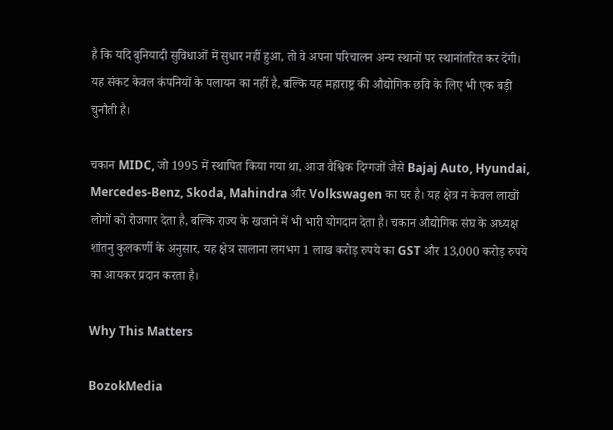है कि यदि बुनियादी सुविधाओं में सुधार नहीं हुआ, तो वे अपना परिचालन अन्य स्थानों पर स्थानांतरित कर देंगी। यह संकट केवल कंपनियों के पलायन का नहीं है, बल्कि यह महाराष्ट्र की औद्योगिक छवि के लिए भी एक बड़ी चुनौती है।

चकान MIDC, जो 1995 में स्थापित किया गया था, आज वैश्विक दिग्गजों जैसे Bajaj Auto, Hyundai, Mercedes-Benz, Skoda, Mahindra और Volkswagen का घर है। यह क्षेत्र न केवल लाखों लोगों को रोजगार देता है, बल्कि राज्य के खजाने में भी भारी योगदान देता है। चकान औद्योगिक संघ के अध्यक्ष शांतनु कुलकर्णी के अनुसार, यह क्षेत्र सालाना लगभग 1 लाख करोड़ रुपये का GST और 13,000 करोड़ रुपये का आयकर प्रदान करता है।

Why This Matters

BozokMedia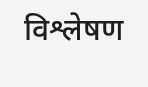विश्लेषण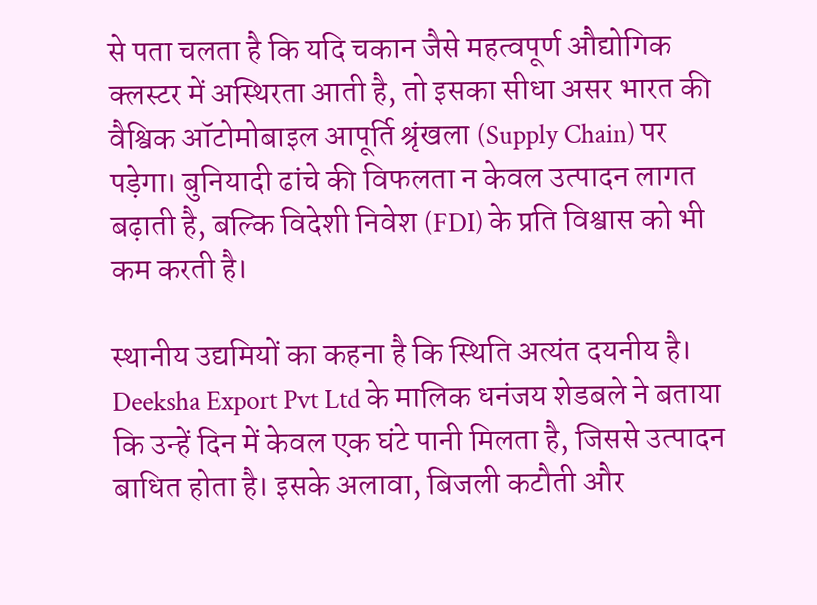से पता चलता है कि यदि चकान जैसे महत्वपूर्ण औद्योगिक क्लस्टर में अस्थिरता आती है, तो इसका सीधा असर भारत की वैश्विक ऑटोमोबाइल आपूर्ति श्रृंखला (Supply Chain) पर पड़ेगा। बुनियादी ढांचे की विफलता न केवल उत्पादन लागत बढ़ाती है, बल्कि विदेशी निवेश (FDI) के प्रति विश्वास को भी कम करती है।

स्थानीय उद्यमियों का कहना है कि स्थिति अत्यंत दयनीय है। Deeksha Export Pvt Ltd के मालिक धनंजय शेडबले ने बताया कि उन्हें दिन में केवल एक घंटे पानी मिलता है, जिससे उत्पादन बाधित होता है। इसके अलावा, बिजली कटौती और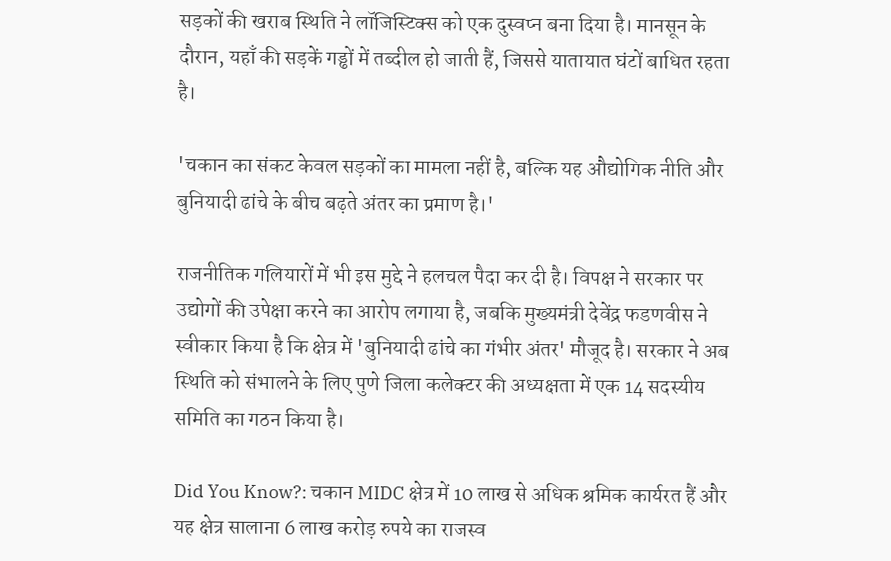सड़कों की खराब स्थिति ने लॉजिस्टिक्स को एक दुस्वप्न बना दिया है। मानसून के दौरान, यहाँ की सड़कें गड्ढों में तब्दील हो जाती हैं, जिससे यातायात घंटों बाधित रहता है।

'चकान का संकट केवल सड़कों का मामला नहीं है, बल्कि यह औद्योगिक नीति और बुनियादी ढांचे के बीच बढ़ते अंतर का प्रमाण है।'

राजनीतिक गलियारों में भी इस मुद्दे ने हलचल पैदा कर दी है। विपक्ष ने सरकार पर उद्योगों की उपेक्षा करने का आरोप लगाया है, जबकि मुख्यमंत्री देवेंद्र फडणवीस ने स्वीकार किया है कि क्षेत्र में 'बुनियादी ढांचे का गंभीर अंतर' मौजूद है। सरकार ने अब स्थिति को संभालने के लिए पुणे जिला कलेक्टर की अध्यक्षता में एक 14 सदस्यीय समिति का गठन किया है।

Did You Know?: चकान MIDC क्षेत्र में 10 लाख से अधिक श्रमिक कार्यरत हैं और यह क्षेत्र सालाना 6 लाख करोड़ रुपये का राजस्व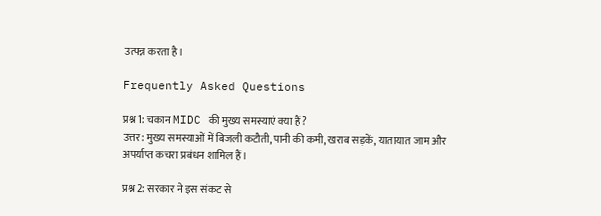उत्पन्न करता है।

Frequently Asked Questions

प्रश्न 1: चकान MIDC की मुख्य समस्याएं क्या हैं?
उत्तर: मुख्य समस्याओं में बिजली कटौती, पानी की कमी, खराब सड़कें, यातायात जाम और अपर्याप्त कचरा प्रबंधन शामिल हैं।

प्रश्न 2: सरकार ने इस संकट से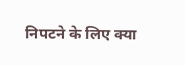निपटने के लिए क्या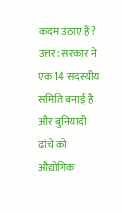कदम उठाए हैं?
उत्तर: सरकार ने एक 14 सदस्यीय समिति बनाई है और बुनियादी ढांचे को औद्योगिक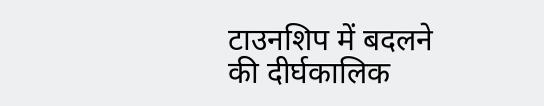टाउनशिप में बदलने की दीर्घकालिक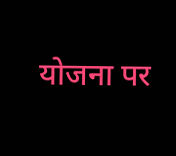योजना पर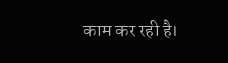काम कर रही है।